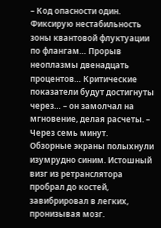– Код опасности один. Фиксирую нестабильность зоны квантовой флуктуации по флангам… Прорыв неоплазмы двенадцать процентов… Критические показатели будут достигнуты через… – он замолчал на мгновение, делая расчеты. – Через семь минут.
Обзорные экраны полыхнули изумрудно синим. Истошный визг из ретранслятора пробрал до костей, завибрировал в легких, пронизывая мозг.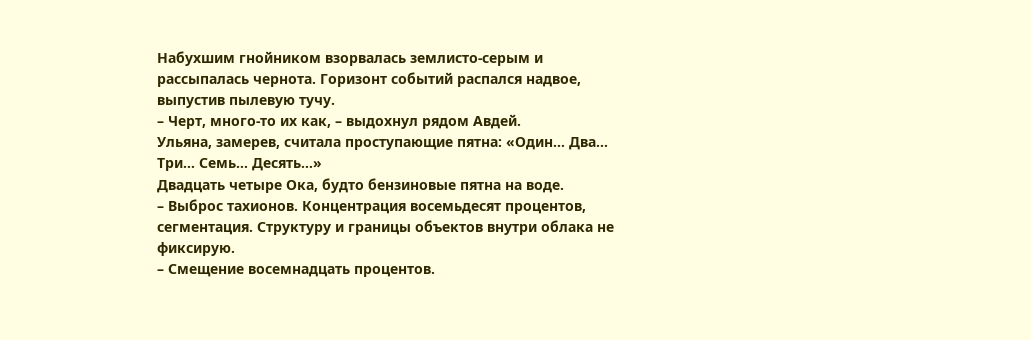Набухшим гнойником взорвалась землисто-серым и рассыпалась чернота. Горизонт событий распался надвое, выпустив пылевую тучу.
– Черт, много-то их как, – выдохнул рядом Авдей.
Ульяна, замерев, считала проступающие пятна: «Один… Два… Три… Семь… Десять…»
Двадцать четыре Ока, будто бензиновые пятна на воде.
– Выброс тахионов. Концентрация восемьдесят процентов, сегментация. Структуру и границы объектов внутри облака не фиксирую.
– Смещение восемнадцать процентов.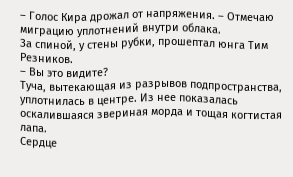– Голос Кира дрожал от напряжения. – Отмечаю миграцию уплотнений внутри облака.
За спиной, у стены рубки, прошептал юнга Тим Резников.
– Вы это видите?
Туча, вытекающая из разрывов подпространства, уплотнилась в центре. Из нее показалась оскалившаяся звериная морда и тощая когтистая лапа.
Сердце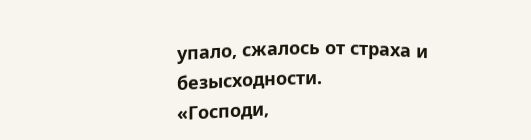упало, сжалось от страха и безысходности.
«Господи,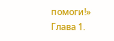помоги!»
Глава 1.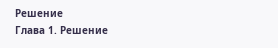Решение
Глава 1. Решение